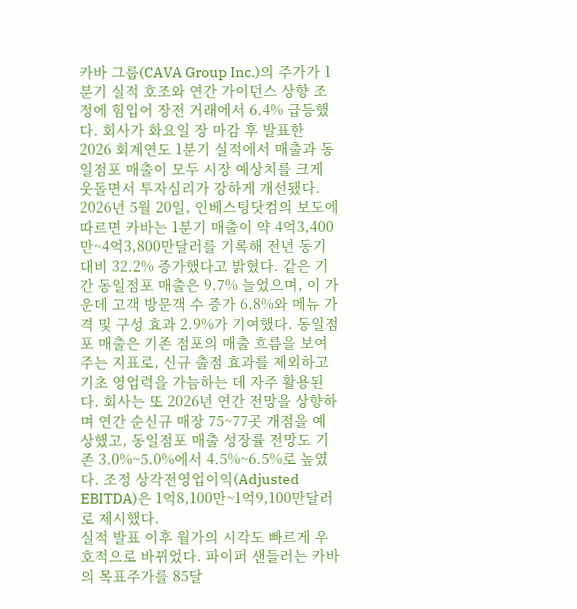카바 그룹(CAVA Group Inc.)의 주가가 1분기 실적 호조와 연간 가이던스 상향 조정에 힘입어 장전 거래에서 6.4% 급등했다. 회사가 화요일 장 마감 후 발표한 2026 회계연도 1분기 실적에서 매출과 동일점포 매출이 모두 시장 예상치를 크게 웃돌면서 투자심리가 강하게 개선됐다.
2026년 5월 20일, 인베스팅닷컴의 보도에 따르면 카바는 1분기 매출이 약 4억3,400만~4억3,800만달러를 기록해 전년 동기 대비 32.2% 증가했다고 밝혔다. 같은 기간 동일점포 매출은 9.7% 늘었으며, 이 가운데 고객 방문객 수 증가 6.8%와 메뉴 가격 및 구성 효과 2.9%가 기여했다. 동일점포 매출은 기존 점포의 매출 흐름을 보여주는 지표로, 신규 출점 효과를 제외하고 기초 영업력을 가늠하는 데 자주 활용된다. 회사는 또 2026년 연간 전망을 상향하며 연간 순신규 매장 75~77곳 개점을 예상했고, 동일점포 매출 성장률 전망도 기존 3.0%~5.0%에서 4.5%~6.5%로 높였다. 조정 상각전영업이익(Adjusted EBITDA)은 1억8,100만~1억9,100만달러로 제시했다.
실적 발표 이후 월가의 시각도 빠르게 우호적으로 바뀌었다. 파이퍼 샌들러는 카바의 목표주가를 85달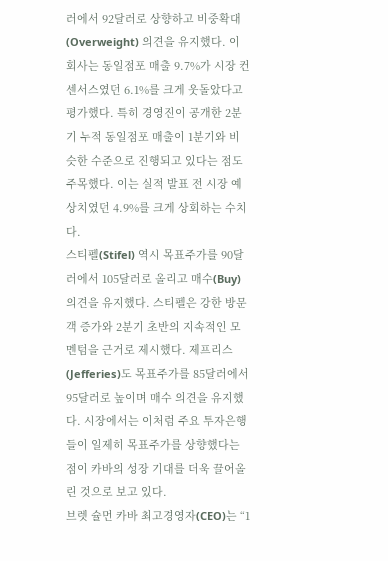러에서 92달러로 상향하고 비중확대(Overweight) 의견을 유지했다. 이 회사는 동일점포 매출 9.7%가 시장 컨센서스였던 6.1%를 크게 웃돌았다고 평가했다. 특히 경영진이 공개한 2분기 누적 동일점포 매출이 1분기와 비슷한 수준으로 진행되고 있다는 점도 주목했다. 이는 실적 발표 전 시장 예상치였던 4.9%를 크게 상회하는 수치다.
스티펠(Stifel) 역시 목표주가를 90달러에서 105달러로 올리고 매수(Buy) 의견을 유지했다. 스티펠은 강한 방문객 증가와 2분기 초반의 지속적인 모멘텀을 근거로 제시했다. 제프리스(Jefferies)도 목표주가를 85달러에서 95달러로 높이며 매수 의견을 유지했다. 시장에서는 이처럼 주요 투자은행들이 일제히 목표주가를 상향했다는 점이 카바의 성장 기대를 더욱 끌어올린 것으로 보고 있다.
브렛 슐먼 카바 최고경영자(CEO)는 “1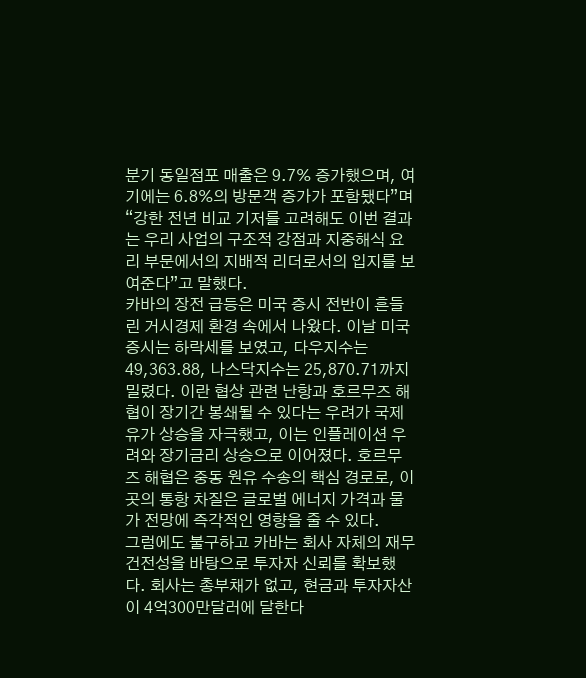분기 동일점포 매출은 9.7% 증가했으며, 여기에는 6.8%의 방문객 증가가 포함됐다”며 “강한 전년 비교 기저를 고려해도 이번 결과는 우리 사업의 구조적 강점과 지중해식 요리 부문에서의 지배적 리더로서의 입지를 보여준다”고 말했다.
카바의 장전 급등은 미국 증시 전반이 흔들린 거시경제 환경 속에서 나왔다. 이날 미국 증시는 하락세를 보였고, 다우지수는 49,363.88, 나스닥지수는 25,870.71까지 밀렸다. 이란 협상 관련 난항과 호르무즈 해협이 장기간 봉쇄될 수 있다는 우려가 국제유가 상승을 자극했고, 이는 인플레이션 우려와 장기금리 상승으로 이어졌다. 호르무즈 해협은 중동 원유 수송의 핵심 경로로, 이곳의 통항 차질은 글로벌 에너지 가격과 물가 전망에 즉각적인 영향을 줄 수 있다.
그럼에도 불구하고 카바는 회사 자체의 재무 건전성을 바탕으로 투자자 신뢰를 확보했다. 회사는 총부채가 없고, 현금과 투자자산이 4억300만달러에 달한다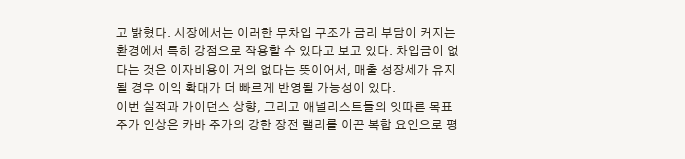고 밝혔다. 시장에서는 이러한 무차입 구조가 금리 부담이 커지는 환경에서 특히 강점으로 작용할 수 있다고 보고 있다. 차입금이 없다는 것은 이자비용이 거의 없다는 뜻이어서, 매출 성장세가 유지될 경우 이익 확대가 더 빠르게 반영될 가능성이 있다.
이번 실적과 가이던스 상향, 그리고 애널리스트들의 잇따른 목표주가 인상은 카바 주가의 강한 장전 랠리를 이끈 복합 요인으로 평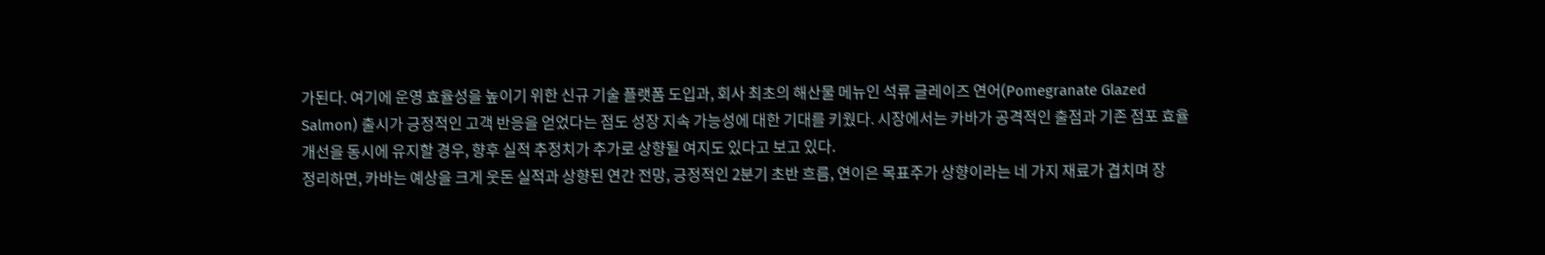가된다. 여기에 운영 효율성을 높이기 위한 신규 기술 플랫폼 도입과, 회사 최초의 해산물 메뉴인 석류 글레이즈 연어(Pomegranate Glazed Salmon) 출시가 긍정적인 고객 반응을 얻었다는 점도 성장 지속 가능성에 대한 기대를 키웠다. 시장에서는 카바가 공격적인 출점과 기존 점포 효율 개선을 동시에 유지할 경우, 향후 실적 추정치가 추가로 상향될 여지도 있다고 보고 있다.
정리하면, 카바는 예상을 크게 웃돈 실적과 상향된 연간 전망, 긍정적인 2분기 초반 흐름, 연이은 목표주가 상향이라는 네 가지 재료가 겹치며 장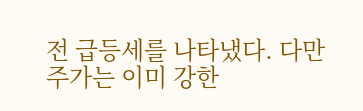전 급등세를 나타냈다. 다만 주가는 이미 강한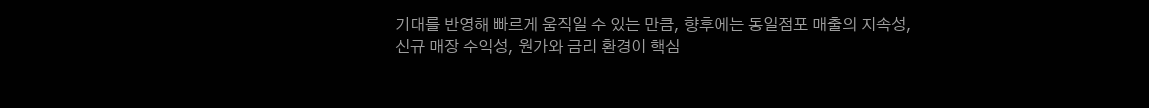기대를 반영해 빠르게 움직일 수 있는 만큼, 향후에는 동일점포 매출의 지속성, 신규 매장 수익성, 원가와 금리 환경이 핵심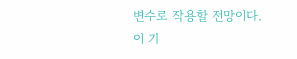변수로 작용할 전망이다.
이 기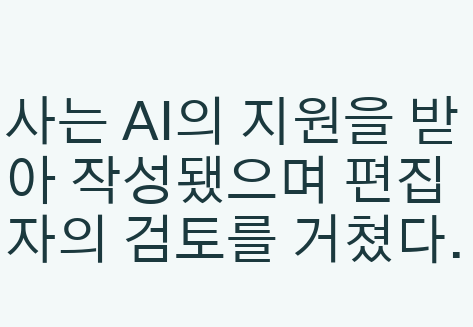사는 AI의 지원을 받아 작성됐으며 편집자의 검토를 거쳤다.